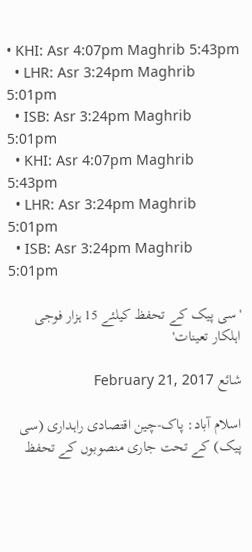• KHI: Asr 4:07pm Maghrib 5:43pm
  • LHR: Asr 3:24pm Maghrib 5:01pm
  • ISB: Asr 3:24pm Maghrib 5:01pm
  • KHI: Asr 4:07pm Maghrib 5:43pm
  • LHR: Asr 3:24pm Maghrib 5:01pm
  • ISB: Asr 3:24pm Maghrib 5:01pm

'سی پیک کے تحفظ کیلئے 15 ہزار فوجی اہلکار تعینات'

شائع February 21, 2017

اسلام آباد: پاک-چین اقتصادی راہداری (سی پیک) کے تحت جاری منصوبوں کے تحفظ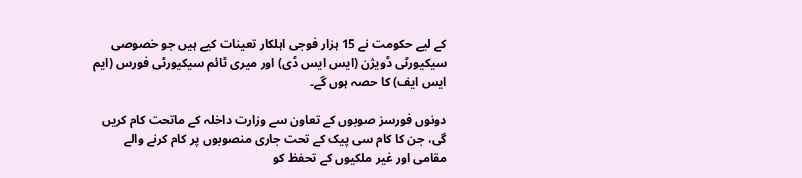کے لیے حکومت نے 15 ہزار فوجی اہلکار تعینات کیے ہیں جو خصوصی سیکیورٹی ڈویژن (ایس ایس ڈی) اور میری ٹائم سیکیورٹی فورس (ایم ایس ایف) کا حصہ ہوں گے۔

دونوں فورسز صوبوں کے تعاون سے وزارت داخلہ کے ماتحت کام کریں گی، جن کا کام سی پیک کے تحت جاری منصوبوں پر کام کرنے والے مقامی اور غیر ملکیوں کے تحفظ کو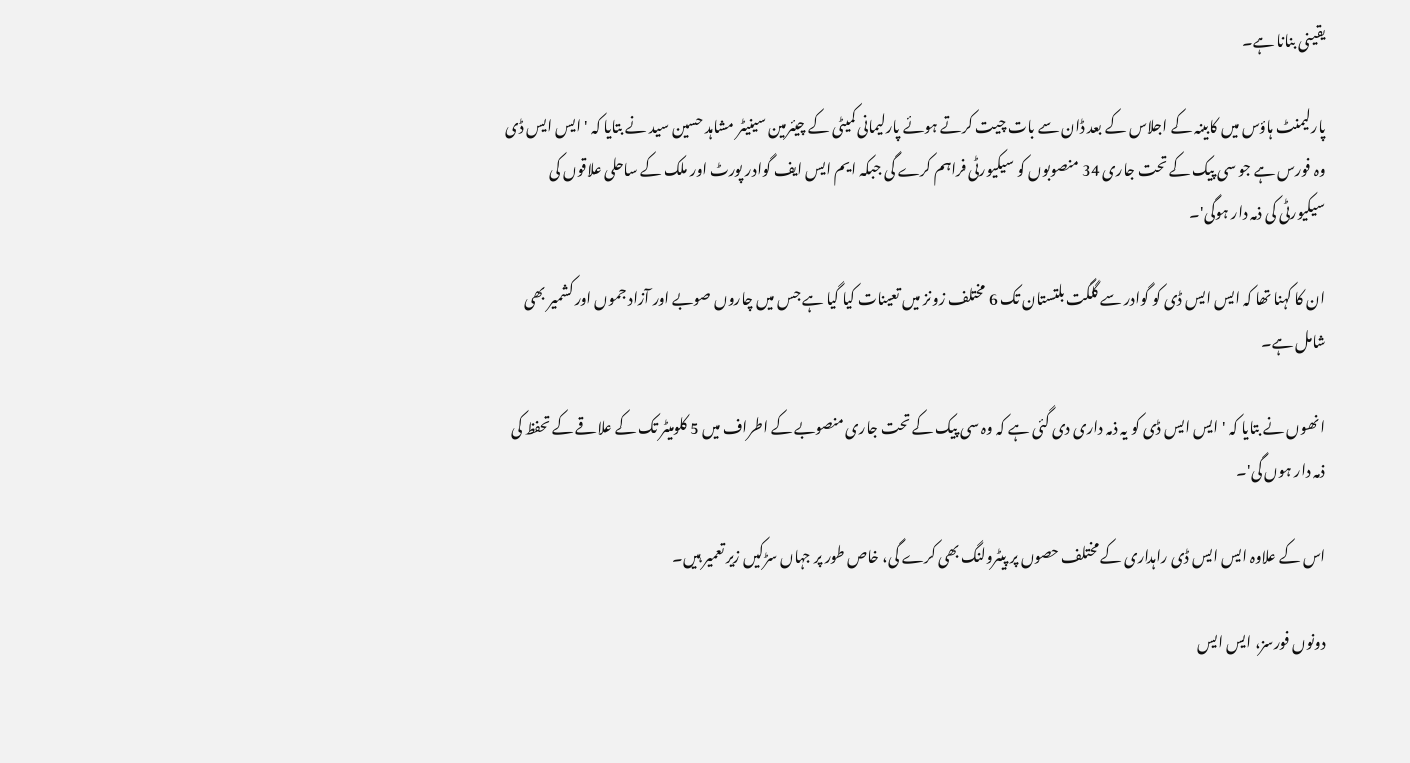یقینی بنانا ہے۔

پارلیمنٹ ہاؤس میں کابینہ کے اجلاس کے بعد ڈان سے بات چیت کرتے ہوئے پارلیمانی کمیٹی کے چیئرمین سینیٹر مشاہد حسین سید نے بتایا کہ 'ایس ایس ڈی وہ فورس ہے جو سی پیک کے تحت جاری 34 منصوبوں کو سیکیورٹی فراہم کرے گی جبکہ ایم ایس ایف گوادر پورٹ اور ملک کے ساحلی علاقوں کی سیکیورٹی کی ذمہ دار ہوگی'۔

ان کا کہنا تھا کہ ایس ایس ڈی کو گوادر سے گلگت بلتستان تک 6 مختلف زونز میں تعینات کیا گیا ہے جس میں چاروں صوبے اور آزاد جموں اور کشمیر بھی شامل ہے۔

انھوں نے بتایا کہ 'ایس ایس ڈی کو یہ ذمہ داری دی گئی ہے کہ وہ سی پیک کے تحت جاری منصوبے کے اطراف میں 5 کلومیٹر تک کے علاقے کے تحفظ کی ذمہ دار ہوں گی'۔

اس کے علاوہ ایس ایس ڈی راہداری کے مختلف حصوں پر پیٹرولنگ بھی کرے گی، خاص طور پر جہاں سڑکیں زیر تعمیر ہیں۔

دونوں فورسز، ایس ایس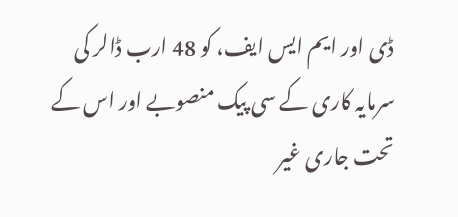ڈی اور ایم ایس ایف، کو 48 ارب ڈالر کی سرمایہ کاری کے سی پیک منصوبے اور اس کے تحت جاری غیر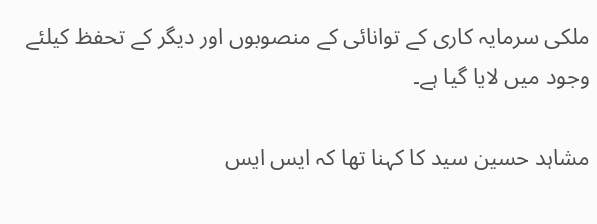ملکی سرمایہ کاری کے توانائی کے منصوبوں اور دیگر کے تحفظ کیلئے وجود میں لایا گیا ہے۔

مشاہد حسین سید کا کہنا تھا کہ ایس ایس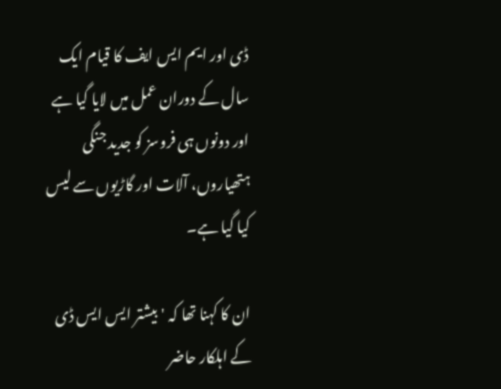ڈی اور ایم ایس ایف کا قیام ایک سال کے دوران عمل میں لایا گیا ہے اور دونوں ہی فروسز کو جدید جنگی ہتھیاروں، آلات اور گاڑیوں سے لیس کیا گیا ہے۔

ان کا کہنا تھا کہ 'بیشتر ایس ایس ڈی کے اہلکار حاضر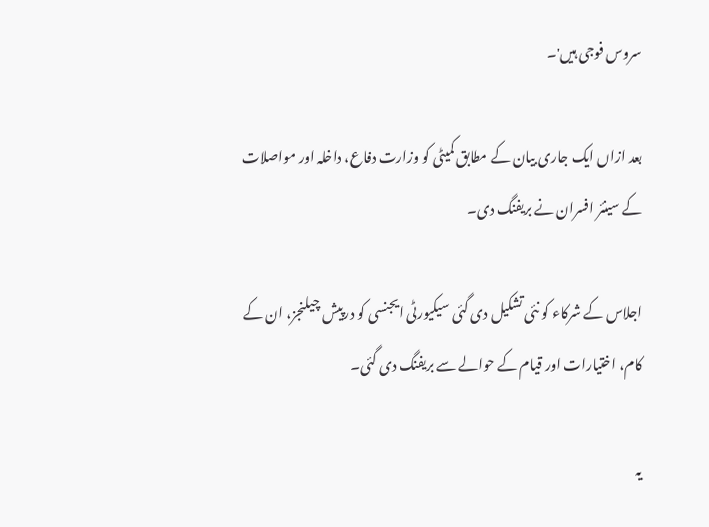سروس فوجی ہیں'۔

بعد ازاں ایک جاری بیان کے مطابق کمیٹی کو وزارت دفاع، داخلہ اور مواصلات کے سینئر افسران نے بریفنگ دی۔

اجلاس کے شرکاء کو نئی تشکیل دی گئی سیکیورٹی ایجنسی کو درپیش چیلنجز، ان کے کام، اختیارات اور قیام کے حوالے سے بریفنگ دی گئی۔

یہ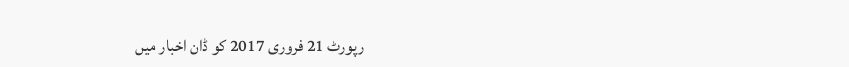رپورٹ 21 فروری 2017 کو ڈان اخبار میں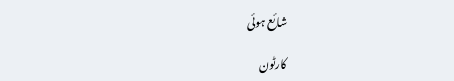شائع ہوئی

کارٹون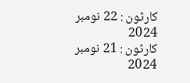کارٹون : 22 نومبر 2024
کارٹون : 21 نومبر 2024